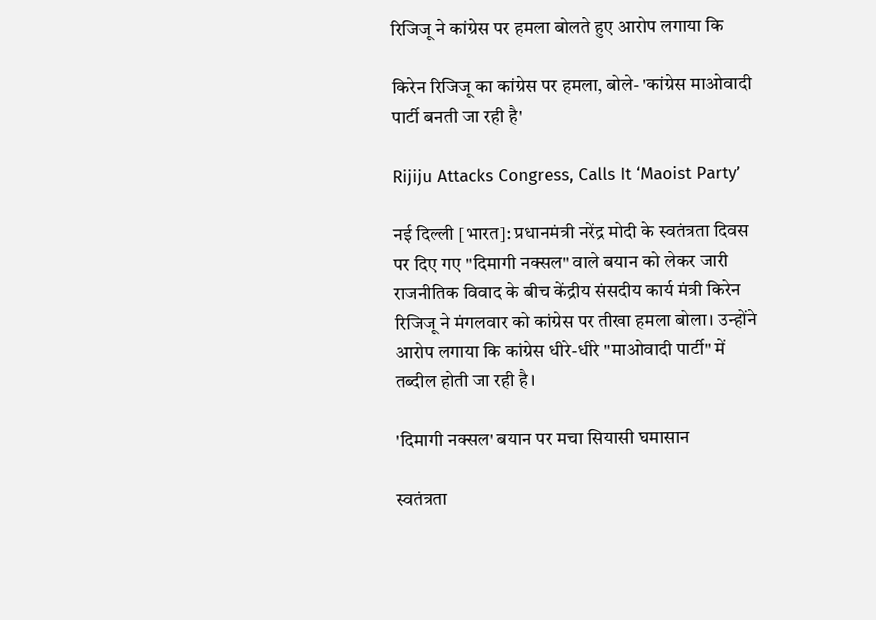रिजिजू ने कांग्रेस पर हमला बोलते हुए आरोप लगाया कि

किरेन रिजिजू का कांग्रेस पर हमला, बोले- 'कांग्रेस माओवादी पार्टी बनती जा रही है'

Rijiju Attacks Congress, Calls It ‘Maoist Party’

नई दिल्ली [भारत]: प्रधानमंत्री नरेंद्र मोदी के स्वतंत्रता दिवस पर दिए गए "दिमागी नक्सल" वाले बयान को लेकर जारी राजनीतिक विवाद के बीच केंद्रीय संसदीय कार्य मंत्री किरेन रिजिजू ने मंगलवार को कांग्रेस पर तीखा हमला बोला। उन्होंने आरोप लगाया कि कांग्रेस धीरे-धीरे "माओवादी पार्टी" में तब्दील होती जा रही है।

'दिमागी नक्सल' बयान पर मचा सियासी घमासान

स्वतंत्रता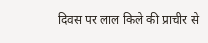दिवस पर लाल किले की प्राचीर से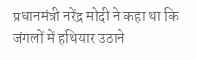प्रधानमंत्री नरेंद्र मोदी ने कहा था कि जंगलों में हथियार उठाने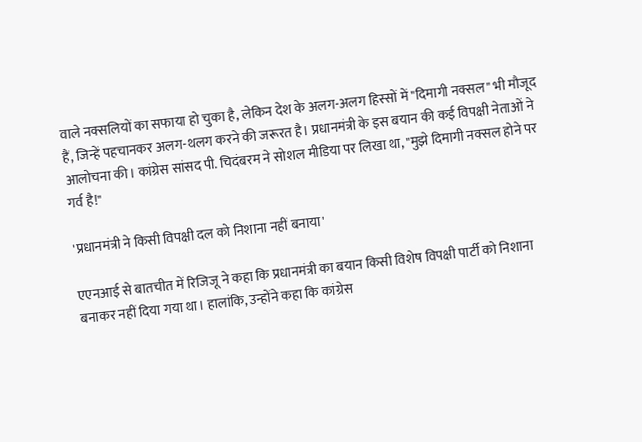वाले नक्सलियों का सफाया हो चुका है, लेकिन देश के अलग-अलग हिस्सों में "दिमागी नक्सल" भी मौजूद हैं, जिन्हें पहचानकर अलग-थलग करने की जरूरत है। प्रधानमंत्री के इस बयान की कई विपक्षी नेताओं ने आलोचना की। कांग्रेस सांसद पी. चिदंबरम ने सोशल मीडिया पर लिखा था, "मुझे दिमागी नक्सल होने पर गर्व है!"

'प्रधानमंत्री ने किसी विपक्षी दल को निशाना नहीं बनाया'

एएनआई से बातचीत में रिजिजू ने कहा कि प्रधानमंत्री का बयान किसी विशेष विपक्षी पार्टी को निशाना बनाकर नहीं दिया गया था। हालांकि, उन्होंने कहा कि कांग्रेस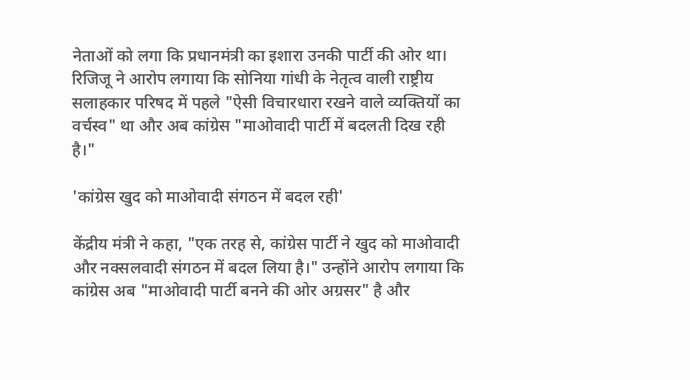नेताओं को लगा कि प्रधानमंत्री का इशारा उनकी पार्टी की ओर था। रिजिजू ने आरोप लगाया कि सोनिया गांधी के नेतृत्व वाली राष्ट्रीय सलाहकार परिषद में पहले "ऐसी विचारधारा रखने वाले व्यक्तियों का वर्चस्व" था और अब कांग्रेस "माओवादी पार्टी में बदलती दिख रही है।"

'कांग्रेस खुद को माओवादी संगठन में बदल रही'

केंद्रीय मंत्री ने कहा, "एक तरह से, कांग्रेस पार्टी ने खुद को माओवादी और नक्सलवादी संगठन में बदल लिया है।" उन्होंने आरोप लगाया कि कांग्रेस अब "माओवादी पार्टी बनने की ओर अग्रसर" है और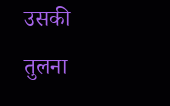उसकी तुलना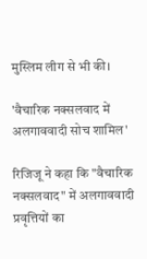मुस्लिम लीग से भी की।

'वैचारिक नक्सलवाद में अलगाववादी सोच शामिल'

रिजिजू ने कहा कि "वैचारिक नक्सलवाद" में अलगाववादी प्रवृत्तियों का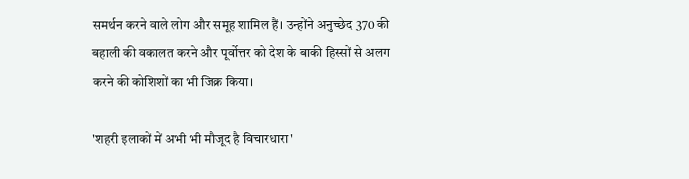समर्थन करने वाले लोग और समूह शामिल हैं। उन्होंने अनुच्छेद 370 की बहाली की वकालत करने और पूर्वोत्तर को देश के बाकी हिस्सों से अलग करने की कोशिशों का भी जिक्र किया।

'शहरी इलाकों में अभी भी मौजूद है विचारधारा'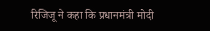रिजिजू ने कहा कि प्रधानमंत्री मोदी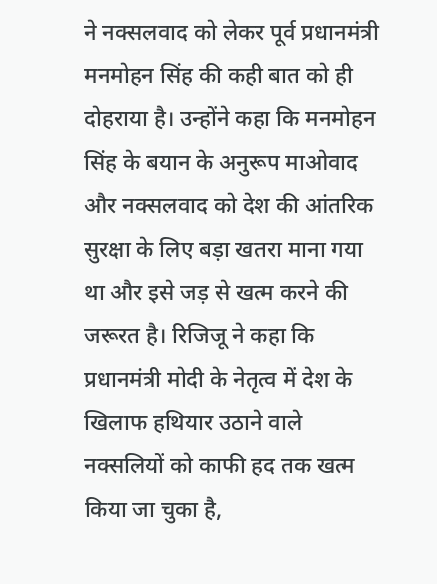ने नक्सलवाद को लेकर पूर्व प्रधानमंत्री मनमोहन सिंह की कही बात को ही दोहराया है। उन्होंने कहा कि मनमोहन सिंह के बयान के अनुरूप माओवाद और नक्सलवाद को देश की आंतरिक सुरक्षा के लिए बड़ा खतरा माना गया था और इसे जड़ से खत्म करने की जरूरत है। रिजिजू ने कहा कि प्रधानमंत्री मोदी के नेतृत्व में देश के खिलाफ हथियार उठाने वाले नक्सलियों को काफी हद तक खत्म किया जा चुका है,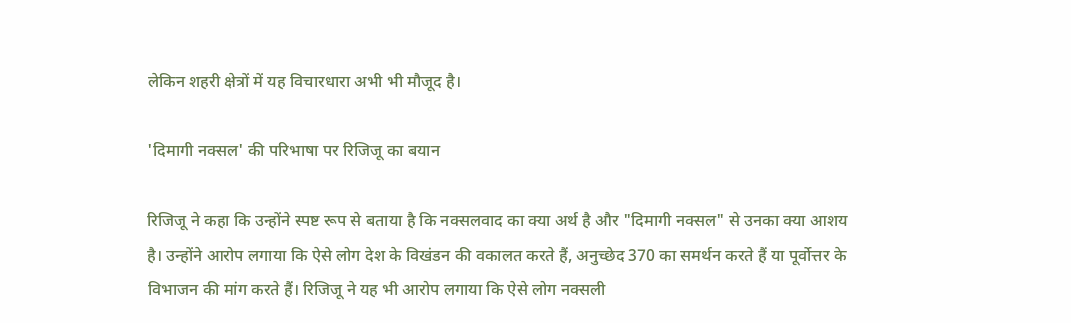लेकिन शहरी क्षेत्रों में यह विचारधारा अभी भी मौजूद है।

'दिमागी नक्सल' की परिभाषा पर रिजिजू का बयान

रिजिजू ने कहा कि उन्होंने स्पष्ट रूप से बताया है कि नक्सलवाद का क्या अर्थ है और "दिमागी नक्सल" से उनका क्या आशय है। उन्होंने आरोप लगाया कि ऐसे लोग देश के विखंडन की वकालत करते हैं, अनुच्छेद 370 का समर्थन करते हैं या पूर्वोत्तर के विभाजन की मांग करते हैं। रिजिजू ने यह भी आरोप लगाया कि ऐसे लोग नक्सली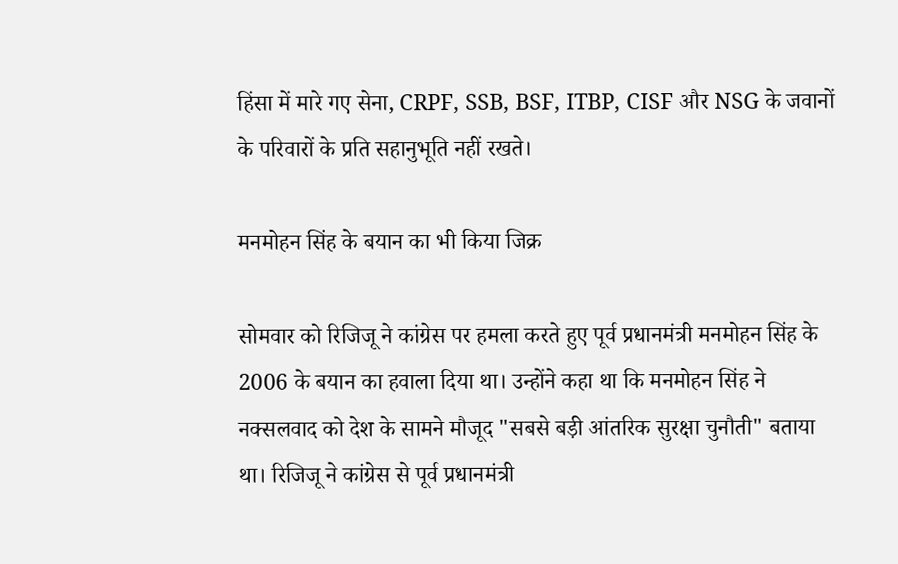हिंसा में मारे गए सेना, CRPF, SSB, BSF, ITBP, CISF और NSG के जवानों के परिवारों के प्रति सहानुभूति नहीं रखते।

मनमोहन सिंह के बयान का भी किया जिक्र

सोमवार को रिजिजू ने कांग्रेस पर हमला करते हुए पूर्व प्रधानमंत्री मनमोहन सिंह के 2006 के बयान का हवाला दिया था। उन्होंने कहा था कि मनमोहन सिंह ने नक्सलवाद को देश के सामने मौजूद "सबसे बड़ी आंतरिक सुरक्षा चुनौती" बताया था। रिजिजू ने कांग्रेस से पूर्व प्रधानमंत्री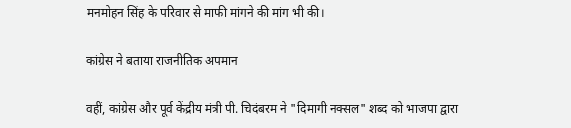मनमोहन सिंह के परिवार से माफी मांगने की मांग भी की।

कांग्रेस ने बताया राजनीतिक अपमान

वहीं, कांग्रेस और पूर्व केंद्रीय मंत्री पी. चिदंबरम ने "दिमागी नक्सल" शब्द को भाजपा द्वारा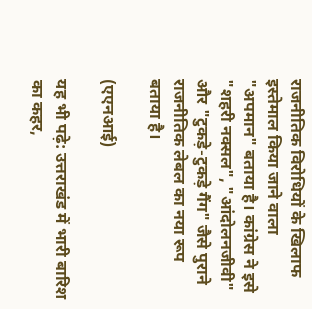राजनीतिक विरोधियों के खिलाफ इस्तेमाल किया जाने वाला "अपमान" बताया है। कांग्रेस ने इसे "शहरी नक्सल", "आंदोलनजीवी" और "टुकड़े-टुकड़े गैंग" जैसे पुराने राजनीतिक लेबल का नया रूप बताया है।

(एएनआई)

यह भी पढ़े: उत्तराखंड में भारी बारिश का कहर,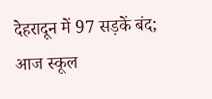देहरादून में 97 सड़कें बंद; आज स्कूल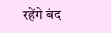रहेंगे बंद